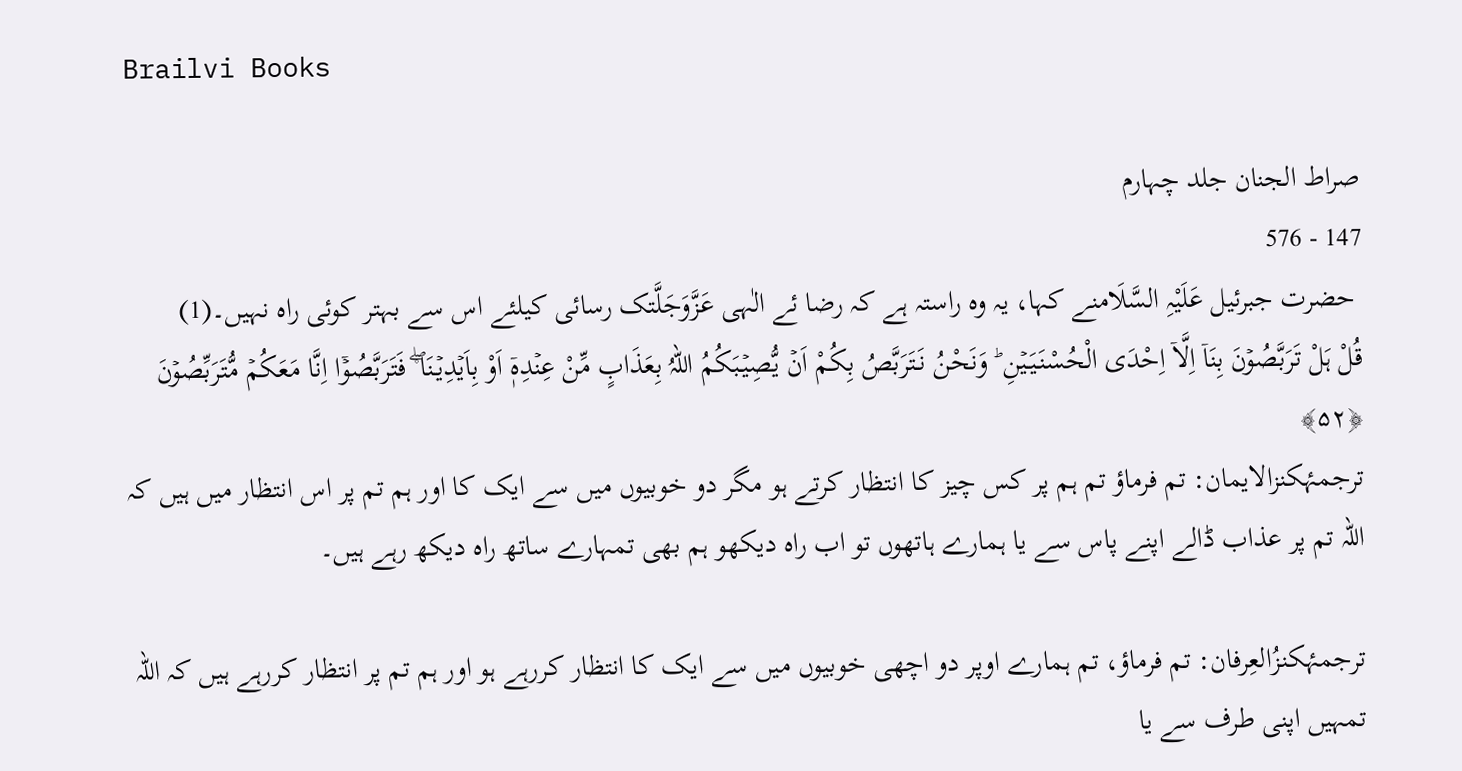Brailvi Books

صراط الجنان جلد چہارم
147 - 576
 حضرت جبرئیل عَلَیْہِ السَّلَامنے کہا، یہ وہ راستہ ہے کہ رضا ئے الٰہی عَزَّوَجَلَّتک رسائی کیلئے اس سے بہتر کوئی راہ نہیں۔(1)
قُلْ ہَلْ تَرَبَّصُوۡنَ بِنَاۤ اِلَّاۤ اِحْدَی الْحُسْنَیَیۡنِ ؕ وَنَحْنُ نَتَرَبَّصُ بِکُمْ اَنۡ یُّصِیۡبَکُمُ اللہُ بِعَذَابٍ مِّنْ عِنۡدِہٖۤ اَوْ بِاَیۡدِیۡنَا ۫ۖ فَتَرَبَّصُوۡۤا اِنَّا مَعَکُمۡ مُّتَرَبِّصُوۡنَ ﴿۵۲﴾
ترجمۂکنزالایمان: تم فرماؤ تم ہم پر کس چیز کا انتظار کرتے ہو مگر دو خوبیوں میں سے ایک کا اور ہم تم پر اس انتظار میں ہیں کہ اللہ تم پر عذاب ڈالے اپنے پاس سے یا ہمارے ہاتھوں تو اب راہ دیکھو ہم بھی تمہارے ساتھ راہ دیکھ رہے ہیں۔

ترجمۂکنزُالعِرفان: تم فرماؤ، تم ہمارے اوپر دو اچھی خوبیوں میں سے ایک کا انتظار کررہے ہو اور ہم تم پر انتظار کررہے ہیں کہ اللہ تمہیں اپنی طرف سے یا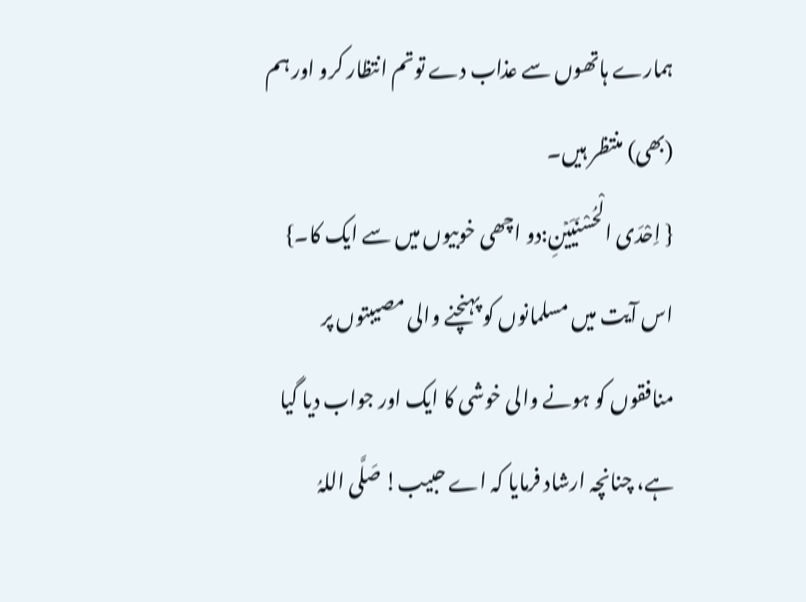ہمارے ہاتھوں سے عذاب دے توتم انتظار کرو اور ہم (بھی) منتظر ہیں۔
{ اِحْدَی الْحُسْنَیَیۡنِ:دو اچھی خوبیوں میں سے ایک کا۔} اس آیت میں مسلمانوں کو پہنچنے والی مصیبتوں پر منافقوں کو ہونے والی خوشی کا ایک اور جواب دیا گیا ہے، چنانچہ ارشاد فرمایا کہ اے حبیب! صَلَّی اللہُ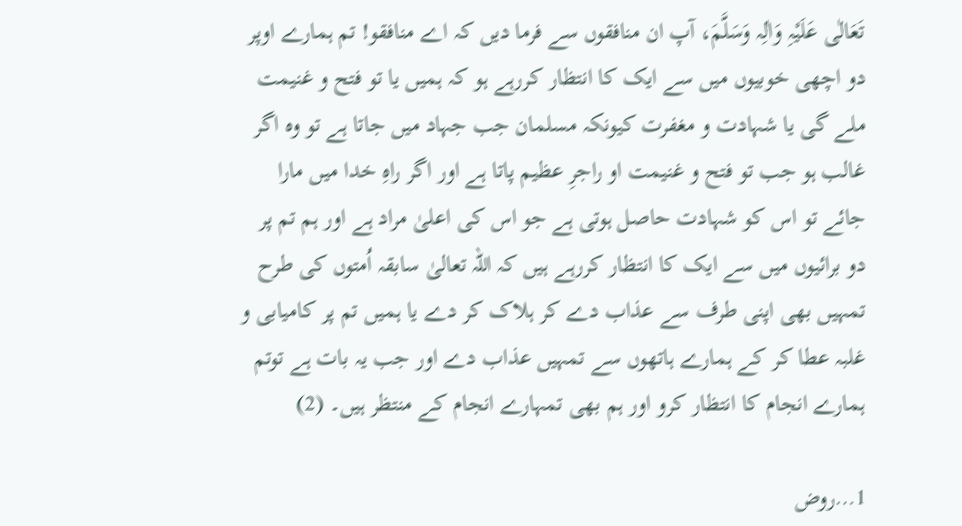تَعَالٰی عَلَیْہِ وَاٰلِہ وَسَلَّمَ، آپ ان منافقوں سے فرما دیں کہ اے منافقو! تم ہمارے اوپر دو اچھی خوبیوں میں سے ایک کا انتظار کررہے ہو کہ ہمیں یا تو فتح و غنیمت ملے گی یا شہادت و مغفرت کیونکہ مسلمان جب جہاد میں جاتا ہے تو وہ اگر غالب ہو جب تو فتح و غنیمت او راجرِ عظیم پاتا ہے اور اگر راہِ خدا میں مارا جائے تو اس کو شہادت حاصل ہوتی ہے جو اس کی اعلیٰ مراد ہے اور ہم تم پر دو برائیوں میں سے ایک کا انتظار کررہے ہیں کہ اللہ تعالیٰ سابقہ اُمتوں کی طرح تمہیں بھی اپنی طرف سے عذاب دے کر ہلاک کر دے یا ہمیں تم پر کامیابی و غلبہ عطا کر کے ہمارے ہاتھوں سے تمہیں عذاب دے اور جب یہ بات ہے توتم ہمارے انجام کا انتظار کرو اور ہم بھی تمہارے انجام کے منتظر ہیں۔ (2)

1…روض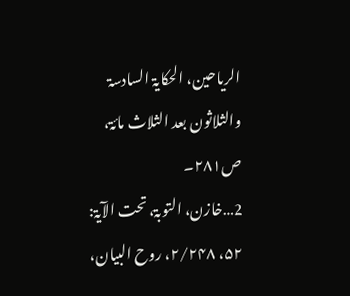الریاحین، الحکایۃ السادسۃ والثلاثون بعد الثلاث مائۃ، ص۲۸۱۔
2…خازن، التوبۃ، تحت الآیۃ: ۵۲، ۲/۲۴۸، روح البیان،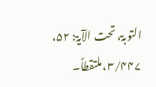التوبۃ، تحت الآیۃ: ۵۲، ۳/۴۴۷، ملتقطاً۔